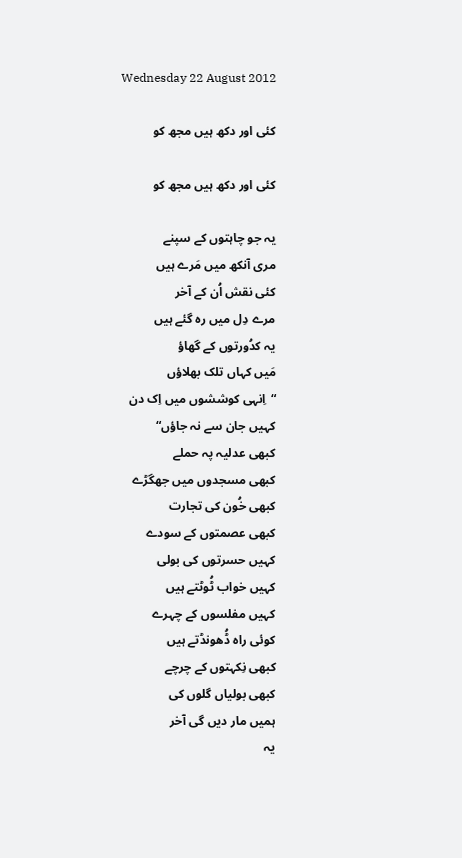Wednesday 22 August 2012

کئی اور دکھ ہیں مجھ کو

کئی اور دکھ ہیں مجھ کو

یہ جو چاہتوں کے سپنے
مری آنکھ میں مَرے ہیں
کئی نقش اُن کے آخر
مرے دِل میں رہ گئے ہیں
یہ کدُورتوں کے گھاؤ
مَیں کہاں تلک بھلاؤں
“اِنہی کوششوں میں اِک دن
کہیں جان سے نہ جاؤں“
کبھی عدلیہ پہ حملے
کبھی مسجدوں میں جھگڑے
کبھی خُون کی تجارت
کبھی عصمتوں کے سودے
کہیں حسرتوں کی بولی
کہیں خواب ٹُوٹتے ہیں
کہیں مفلسوں کے چہرے
کوئی راہ ڈُھونڈتے ہیں
کبھی نِکہتوں کے چرچے
کبھی بولیاں گلوں کی
ہمیں مار دیں گی آخر
یہ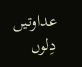عداوتیں دِلوں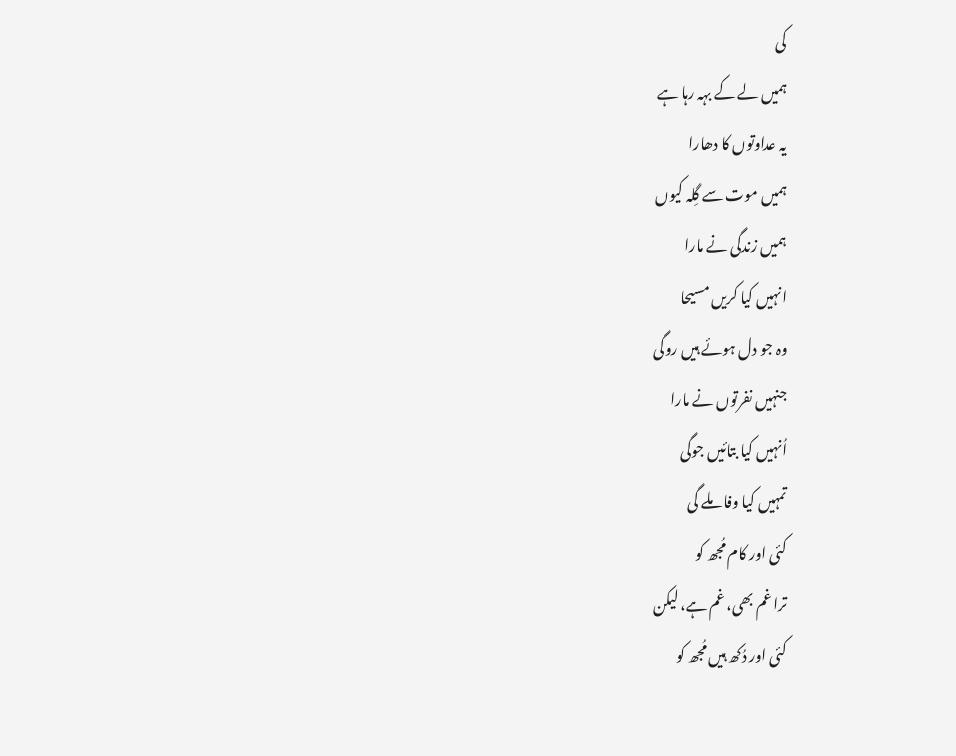کی
ہمیں لے کے بہہ رہا ہے
یہ عداوتوں کا دھارا
ہمیں موت سے گِلہ کیوں
ہمیں زندگی نے مارا
انہیں کیا کریں مسیحا
وہ جو دل ہوئے ہیں روگی
جنہیں نفرتوں نے مارا
اُنہیں کیا بتائیں جوگی
تمہیں کیا وفا ملے گی
کئی اور کام مُجھ کو
ترا غم بھی، غم ہے، لیکن
کئی اور دُکھ ہیں مُجھ کو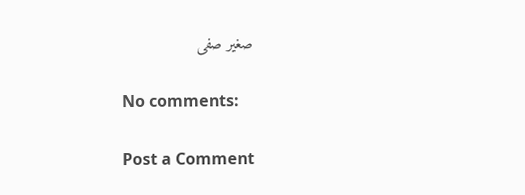صغیر صفی

No comments:

Post a Comment